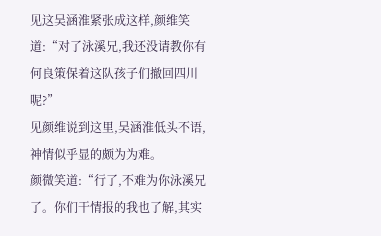见这吴涵淮紧张成这样,颜维笑道:“对了泳溪兄,我还没请教你有何良策保着这队孩子们撤回四川呢?”
见颜维说到这里,吴涵淮低头不语,神情似乎显的颇为为难。
颜微笑道:“行了,不难为你泳溪兄了。你们干情报的我也了解,其实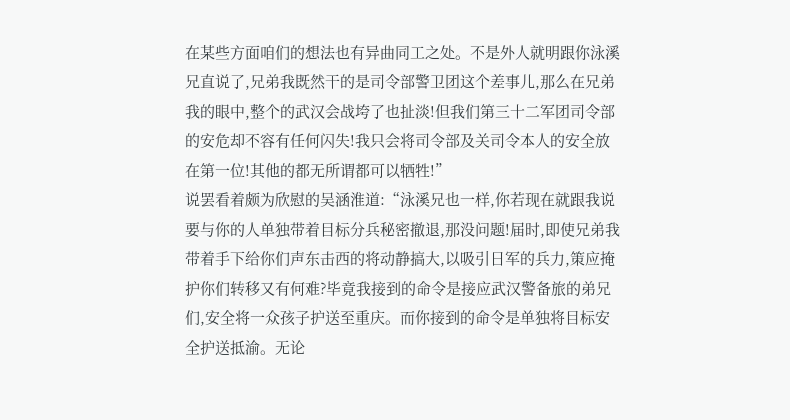在某些方面咱们的想法也有异曲同工之处。不是外人就明跟你泳溪兄直说了,兄弟我既然干的是司令部警卫团这个差事儿,那么在兄弟我的眼中,整个的武汉会战垮了也扯淡!但我们第三十二军团司令部的安危却不容有任何闪失!我只会将司令部及关司令本人的安全放在第一位!其他的都无所谓都可以牺牲!”
说罢看着颇为欣慰的吴涵淮道:“泳溪兄也一样,你若现在就跟我说要与你的人单独带着目标分兵秘密撤退,那没问题!届时,即使兄弟我带着手下给你们声东击西的将动静搞大,以吸引日军的兵力,策应掩护你们转移又有何难?毕竟我接到的命令是接应武汉警备旅的弟兄们,安全将一众孩子护送至重庆。而你接到的命令是单独将目标安全护送抵渝。无论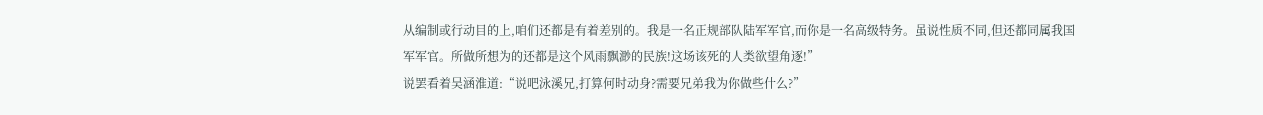从编制或行动目的上,咱们还都是有着差别的。我是一名正规部队陆军军官,而你是一名高级特务。虽说性质不同,但还都同属我国军军官。所做所想为的还都是这个风雨飘渺的民族!这场该死的人类欲望角逐!”
说罢看着吴涵淮道:“说吧泳溪兄,打算何时动身?需要兄弟我为你做些什么?”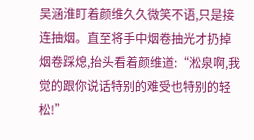吴涵淮盯着颜维久久微笑不语,只是接连抽烟。直至将手中烟卷抽光才扔掉烟卷踩熄,抬头看着颜维道:“淞泉啊,我觉的跟你说话特别的难受也特别的轻松!”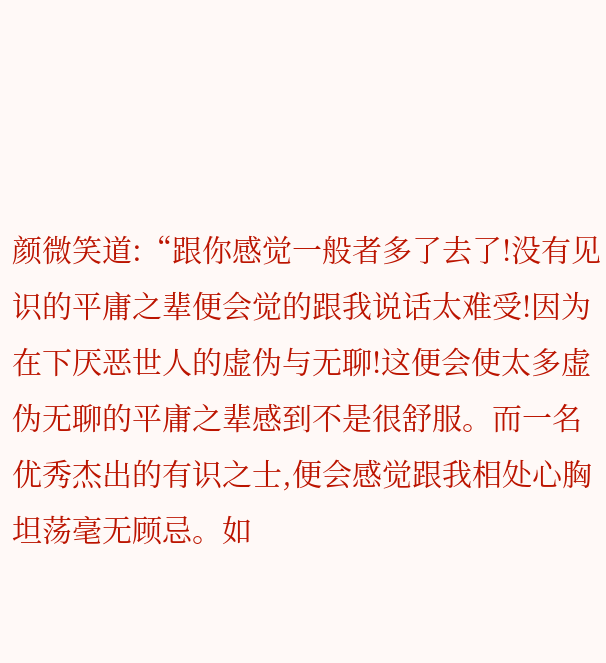颜微笑道:“跟你感觉一般者多了去了!没有见识的平庸之辈便会觉的跟我说话太难受!因为在下厌恶世人的虚伪与无聊!这便会使太多虚伪无聊的平庸之辈感到不是很舒服。而一名优秀杰出的有识之士,便会感觉跟我相处心胸坦荡毫无顾忌。如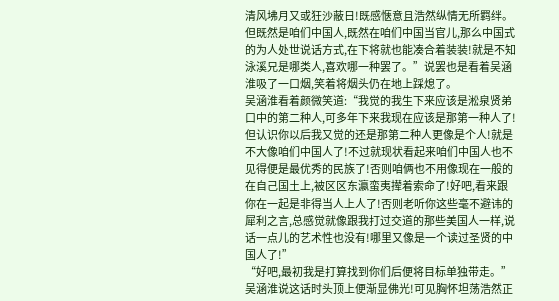清风坲月又或狂沙蔽日!既感惬意且浩然纵情无所羁绊。但既然是咱们中国人,既然在咱们中国当官儿,那么中国式的为人处世说话方式,在下将就也能凑合着装装!就是不知泳溪兄是哪类人,喜欢哪一种罢了。”说罢也是看着吴涵淮吸了一口烟,笑着将烟头仍在地上踩熄了。
吴涵淮看着颜微笑道:“我觉的我生下来应该是淞泉贤弟口中的第二种人,可多年下来我现在应该是那第一种人了!但认识你以后我又觉的还是那第二种人更像是个人!就是不大像咱们中国人了!不过就现状看起来咱们中国人也不见得便是最优秀的民族了!否则咱俩也不用像现在一般的在自己国土上,被区区东瀛蛮夷撵着索命了!好吧,看来跟你在一起是非得当人上人了!否则老听你这些毫不避讳的犀利之言,总感觉就像跟我打过交道的那些美国人一样,说话一点儿的艺术性也没有!哪里又像是一个读过圣贤的中国人了!”
“好吧,最初我是打算找到你们后便将目标单独带走。”吴涵淮说这话时头顶上便渐显佛光!可见胸怀坦荡浩然正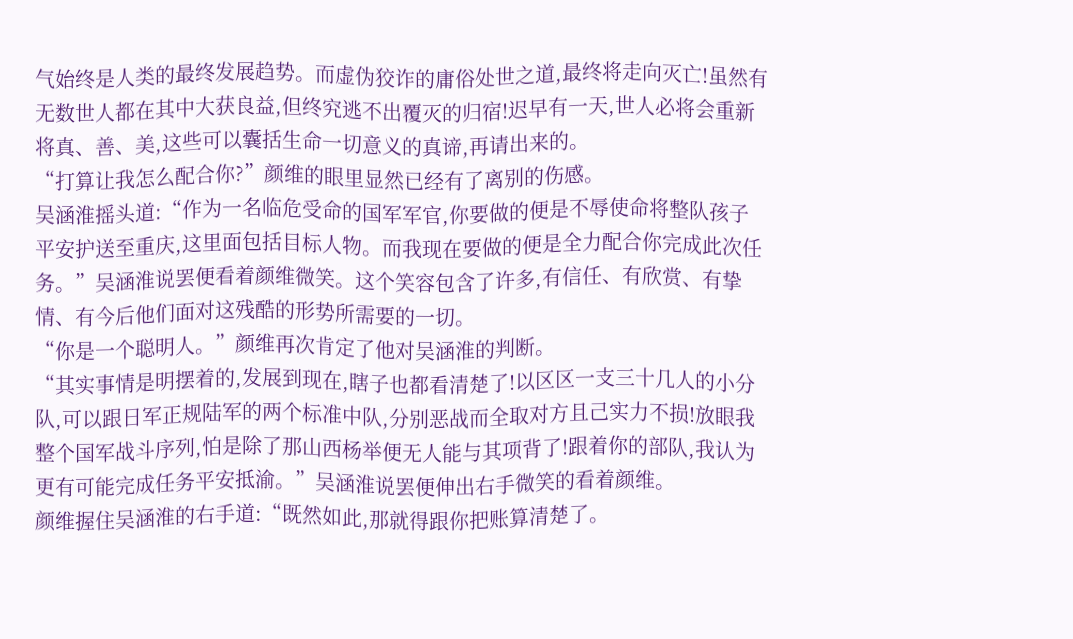气始终是人类的最终发展趋势。而虚伪狡诈的庸俗处世之道,最终将走向灭亡!虽然有无数世人都在其中大获良益,但终究逃不出覆灭的归宿!迟早有一天,世人必将会重新将真、善、美,这些可以囊括生命一切意义的真谛,再请出来的。
“打算让我怎么配合你?”颜维的眼里显然已经有了离别的伤感。
吴涵淮摇头道:“作为一名临危受命的国军军官,你要做的便是不辱使命将整队孩子平安护送至重庆,这里面包括目标人物。而我现在要做的便是全力配合你完成此次任务。”吴涵淮说罢便看着颜维微笑。这个笑容包含了许多,有信任、有欣赏、有挚情、有今后他们面对这残酷的形势所需要的一切。
“你是一个聪明人。”颜维再次肯定了他对吴涵淮的判断。
“其实事情是明摆着的,发展到现在,瞎子也都看清楚了!以区区一支三十几人的小分队,可以跟日军正规陆军的两个标准中队,分别恶战而全取对方且己实力不损!放眼我整个国军战斗序列,怕是除了那山西杨举便无人能与其项背了!跟着你的部队,我认为更有可能完成任务平安抵渝。”吴涵淮说罢便伸出右手微笑的看着颜维。
颜维握住吴涵淮的右手道:“既然如此,那就得跟你把账算清楚了。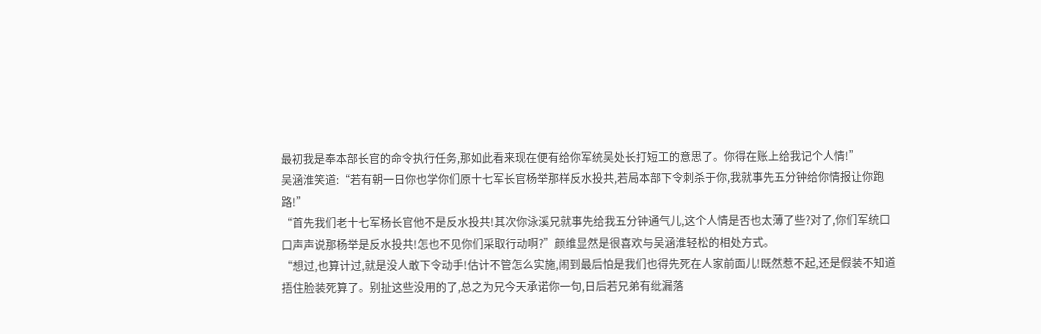最初我是奉本部长官的命令执行任务,那如此看来现在便有给你军统吴处长打短工的意思了。你得在账上给我记个人情!”
吴涵淮笑道:“若有朝一日你也学你们原十七军长官杨举那样反水投共,若局本部下令刺杀于你,我就事先五分钟给你情报让你跑路!”
“首先我们老十七军杨长官他不是反水投共!其次你泳溪兄就事先给我五分钟通气儿,这个人情是否也太薄了些?对了,你们军统口口声声说那杨举是反水投共!怎也不见你们采取行动啊?”颜维显然是很喜欢与吴涵淮轻松的相处方式。
“想过,也算计过,就是没人敢下令动手!估计不管怎么实施,闹到最后怕是我们也得先死在人家前面儿!既然惹不起,还是假装不知道捂住脸装死算了。别扯这些没用的了,总之为兄今天承诺你一句,日后若兄弟有纰漏落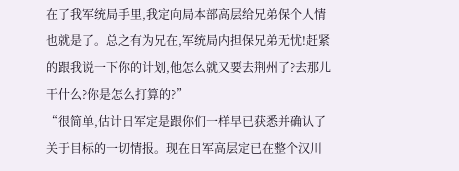在了我军统局手里,我定向局本部高层给兄弟保个人情也就是了。总之有为兄在,军统局内担保兄弟无忧!赶紧的跟我说一下你的计划,他怎么就又要去荆州了?去那儿干什么?你是怎么打算的?”
“很简单,估计日军定是跟你们一样早已获悉并确认了关于目标的一切情报。现在日军高层定已在整个汉川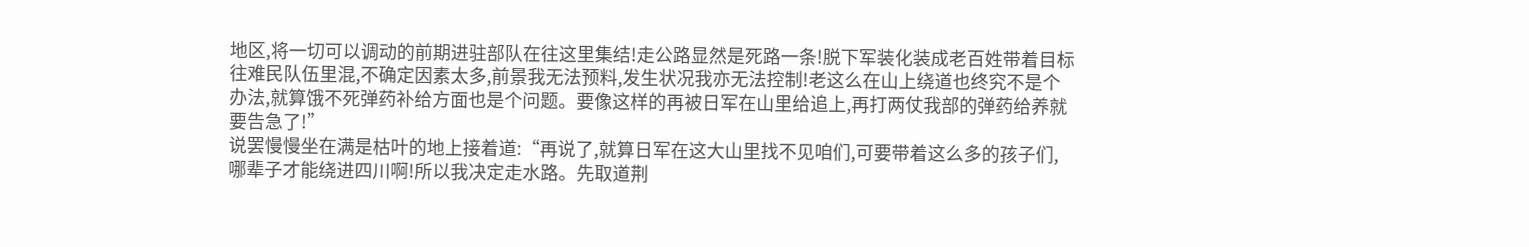地区,将一切可以调动的前期进驻部队在往这里集结!走公路显然是死路一条!脱下军装化装成老百姓带着目标往难民队伍里混,不确定因素太多,前景我无法预料,发生状况我亦无法控制!老这么在山上绕道也终究不是个办法,就算饿不死弹药补给方面也是个问题。要像这样的再被日军在山里给追上,再打两仗我部的弹药给养就要告急了!”
说罢慢慢坐在满是枯叶的地上接着道:“再说了,就算日军在这大山里找不见咱们,可要带着这么多的孩子们,哪辈子才能绕进四川啊!所以我决定走水路。先取道荆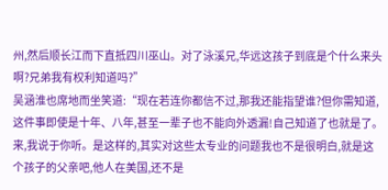州,然后顺长江而下直抵四川巫山。对了泳溪兄,华远这孩子到底是个什么来头啊?兄弟我有权利知道吗?”
吴涵淮也席地而坐笑道:“现在若连你都信不过,那我还能指望谁?但你需知道,这件事即使是十年、八年,甚至一辈子也不能向外透漏!自己知道了也就是了。来,我说于你听。是这样的,其实对这些太专业的问题我也不是很明白,就是这个孩子的父亲吧,他人在美国,还不是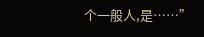个一般人,是……”